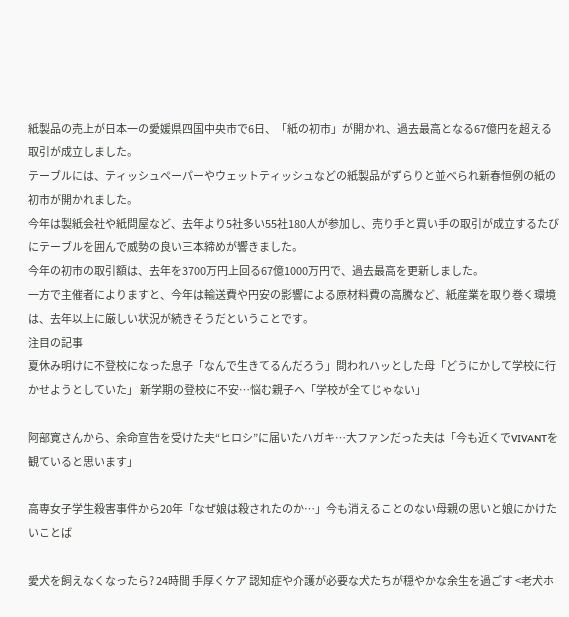紙製品の売上が日本一の愛媛県四国中央市で6日、「紙の初市」が開かれ、過去最高となる67億円を超える取引が成立しました。
テーブルには、ティッシュペーパーやウェットティッシュなどの紙製品がずらりと並べられ新春恒例の紙の初市が開かれました。
今年は製紙会社や紙問屋など、去年より5社多い55社180人が参加し、売り手と買い手の取引が成立するたびにテーブルを囲んで威勢の良い三本締めが響きました。
今年の初市の取引額は、去年を3700万円上回る67億1000万円で、過去最高を更新しました。
一方で主催者によりますと、今年は輸送費や円安の影響による原材料費の高騰など、紙産業を取り巻く環境は、去年以上に厳しい状況が続きそうだということです。
注目の記事
夏休み明けに不登校になった息子「なんで生きてるんだろう」問われハッとした母「どうにかして学校に行かせようとしていた」 新学期の登校に不安…悩む親子へ「学校が全てじゃない」

阿部寛さんから、余命宣告を受けた夫“ヒロシ”に届いたハガキ…大ファンだった夫は「今も近くでVIVANTを観ていると思います」

高専女子学生殺害事件から20年「なぜ娘は殺されたのか…」今も消えることのない母親の思いと娘にかけたいことば

愛犬を飼えなくなったら? 24時間 手厚くケア 認知症や介護が必要な犬たちが穏やかな余生を過ごす <老犬ホ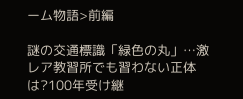ーム物語>前編

謎の交通標識「緑色の丸」…激レア教習所でも習わない正体は?100年受け継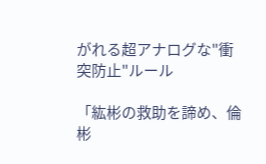がれる超アナログな"衝突防止"ルール

「紘彬の救助を諦め、倫彬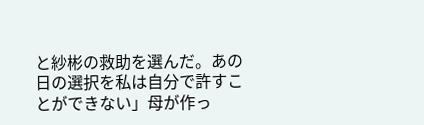と紗彬の救助を選んだ。あの日の選択を私は自分で許すことができない」母が作っ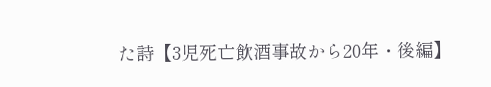た詩【3児死亡飲酒事故から20年・後編】